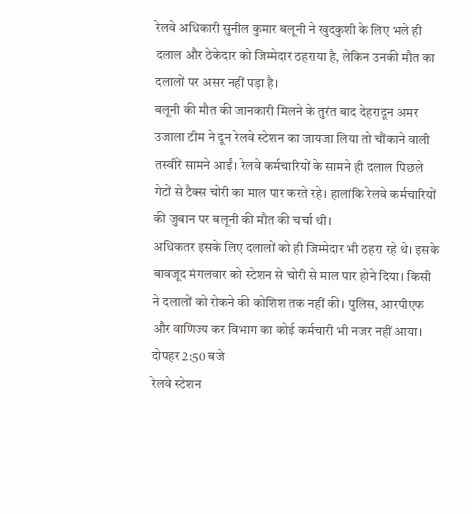रेलवे अधिकारी सुनील कुमार बलूनी ने खुदकुशी के लिए भले ही दलाल और ठेकेदार को जिम्मेदार ठहराया है, लेकिन उनकी मौत का दलालों पर असर नहीं पड़ा है।
बलूनी की मौत की जानकारी मिलने के तुरंत बाद देहरादून अमर उजाला टीम ने दून रेलवे स्टेशन का जायजा लिया तो चौंकाने वाली तस्वीरें सामने आईं। रेलवे कर्मचारियों के सामने ही दलाल पिछले गेटों से टैक्स चोरी का माल पार करते रहे। हालांकि रेलवे कर्मचारियों की जुबान पर बलूनी की मौत की चर्चा थी।
अधिकतर इसके लिए दलालों को ही जिम्मेदार भी ठहरा रहे थे। इसके बावजूद मंगलवार को स्टेशन से चोरी से माल पार होने दिया। किसी ने दलालों को रोकने की कोशिश तक नहीं की। पुलिस, आरपीएफ और वाणिज्य कर विभाग का कोई कर्मचारी भी नजर नहीं आया।
दोपहर 2:50 बजे
रेलवे स्टेशन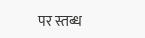पर स्तब्ध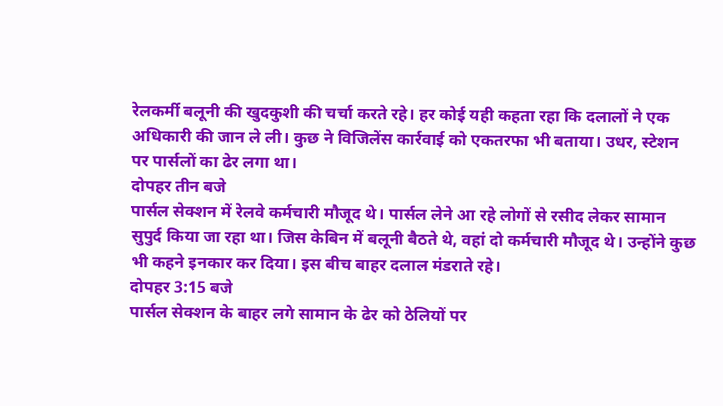रेलकर्मी बलूनी की खुदकुशी की चर्चा करते रहे। हर कोई यही कहता रहा कि दलालों ने एक अधिकारी की जान ले ली। कुछ ने विजिलेंस कार्रवाई को एकतरफा भी बताया। उधर, स्टेशन पर पार्सलों का ढेर लगा था।
दोपहर तीन बजे
पार्सल सेक्शन में रेलवे कर्मचारी मौजूद थे। पार्सल लेने आ रहे लोगों से रसीद लेकर सामान सुपुर्द किया जा रहा था। जिस केबिन में बलूनी बैठते थे, वहां दो कर्मचारी मौजूद थे। उन्होंने कुछ भी कहने इनकार कर दिया। इस बीच बाहर दलाल मंडराते रहे।
दोपहर 3:15 बजे
पार्सल सेक्शन के बाहर लगे सामान के ढेर को ठेलियों पर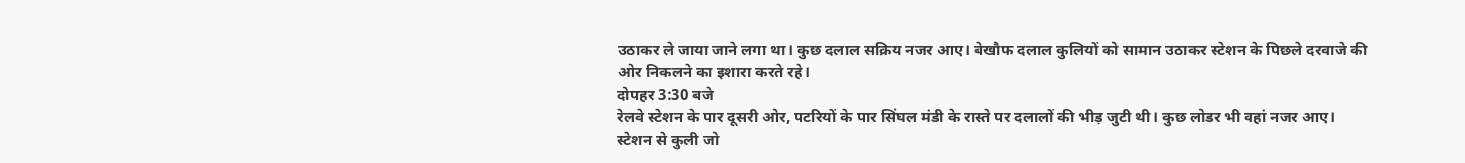उठाकर ले जाया जाने लगा था। कुछ दलाल सक्रिय नजर आए। बेखौफ दलाल कुलियों को सामान उठाकर स्टेशन के पिछले दरवाजे की ओर निकलने का इशारा करते रहे।
दोपहर 3:30 बजे
रेलवे स्टेशन के पार दूसरी ओर, पटरियों के पार सिंघल मंडी के रास्ते पर दलालों की भीड़ जुटी थी। कुछ लोडर भी वहां नजर आए। स्टेशन से कुली जो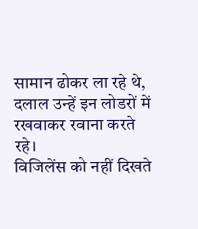सामान ढोकर ला रहे थे, दलाल उन्हें इन लोडरों में रखवाकर रवाना करते रहे।
विजिलेंस को नहीं दिखते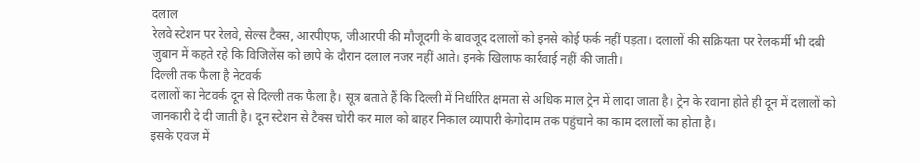दलाल
रेलवे स्टेशन पर रेलवे, सेल्स टैक्स, आरपीएफ, जीआरपी की मौजूदगी के बावजूद दलालों को इनसे कोई फर्क नहीं पड़ता। दलालों की सक्रियता पर रेलकर्मी भी दबी जुबान में कहते रहे कि विजिलेंस को छापे के दौरान दलाल नजर नहीं आते। इनके खिलाफ कार्रवाई नहीं की जाती।
दिल्ली तक फैला है नेटवर्क
दलालों का नेटवर्क दून से दिल्ली तक फैला है। सूत्र बताते हैं कि दिल्ली में निर्धारित क्षमता से अधिक माल ट्रेन में लादा जाता है। ट्रेन के रवाना होते ही दून में दलालों को जानकारी दे दी जाती है। दून स्टेशन से टैक्स चोरी कर माल को बाहर निकाल व्यापारी केगोदाम तक पहुंचाने का काम दलालों का होता है।
इसके एवज में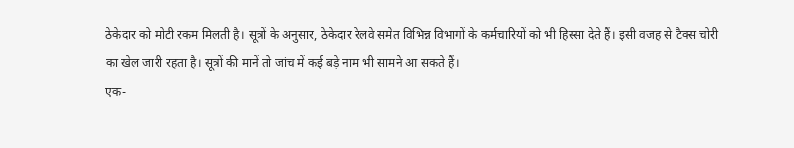ठेकेदार को मोटी रकम मिलती है। सूत्रों के अनुसार, ठेकेदार रेलवे समेत विभिन्न विभागों के कर्मचारियों को भी हिस्सा देते हैं। इसी वजह से टैक्स चोरी का खेल जारी रहता है। सूत्रों की मानें तो जांच में कई बड़े नाम भी सामने आ सकते हैं।
एक-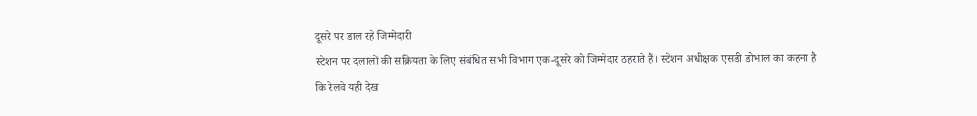दूसरे पर डाल रहे जिम्मेदारी
स्टेशन पर दलालों की सक्रियता के लिए संबंधित सभी विभाग एक-दूसरे को जिम्मेदार ठहराते हैं। स्टेशन अधीक्षक एसडी डोभाल का कहना है कि रेलवे यही देख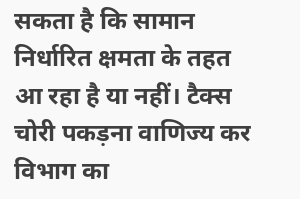सकता है कि सामान निर्धारित क्षमता के तहत आ रहा है या नहीं। टैक्स चोरी पकड़ना वाणिज्य कर विभाग का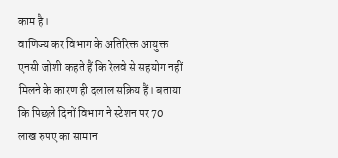काम है।
वाणिज्य कर विभाग के अतिरिक्त आयुक्त एनसी जोशी कहते हैं कि रेलवे से सहयोग नहीं मिलने के कारण ही दलाल सक्रिय हैं। बताया कि पिछले दिनों विभाग ने स्टेशन पर 70 लाख रुपए का सामान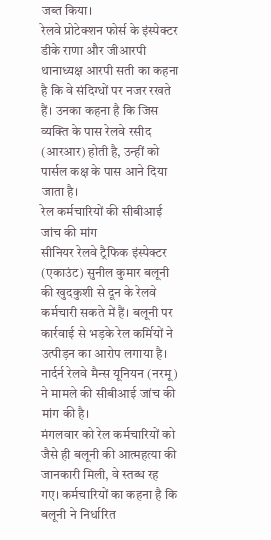जब्त किया।
रेलवे प्रोटेक्शन फोर्स के इंस्पेक्टर डीके राणा और जीआरपी थानाध्यक्ष आरपी सती का कहना है कि वे संदिग्धों पर नजर रखते हैं। उनका कहना है कि जिस व्यक्ति के पास रेलवे रसीद (आरआर) होती है, उन्हीं को पार्सल कक्ष के पास आने दिया जाता है।
रेल कर्मचारियों की सीबीआई जांच की मांग
सीनियर रेलवे ट्रैफिक इंस्पेक्टर (एकाउंट) सुनील कुमार बलूनी की खुदकुशी से दून के रेलवे कर्मचारी सकते में हैं। बलूनी पर कार्रवाई से भड़के रेल कर्मियों ने उत्पीड़न का आरोप लगाया है। नार्दर्न रेलवे मैन्स यूनियन (नरमू) ने मामले की सीबीआई जांच की मांग की है।
मंगलवार को रेल कर्मचारियों को जैसे ही बलूनी की आत्महत्या की जानकारी मिली, वे स्तब्ध रह गए। कर्मचारियों का कहना है कि बलूनी ने निर्धारित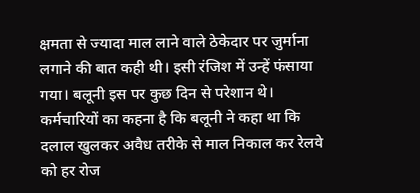क्षमता से ज्यादा माल लाने वाले ठेकेदार पर जुर्माना लगाने की बात कही थी। इसी रंजिश में उन्हें फंसाया गया। बलूनी इस पर कुछ दिन से परेशान थे।
कर्मचारियों का कहना है कि बलूनी ने कहा था कि दलाल खुलकर अवैध तरीके से माल निकाल कर रेलवे को हर रोज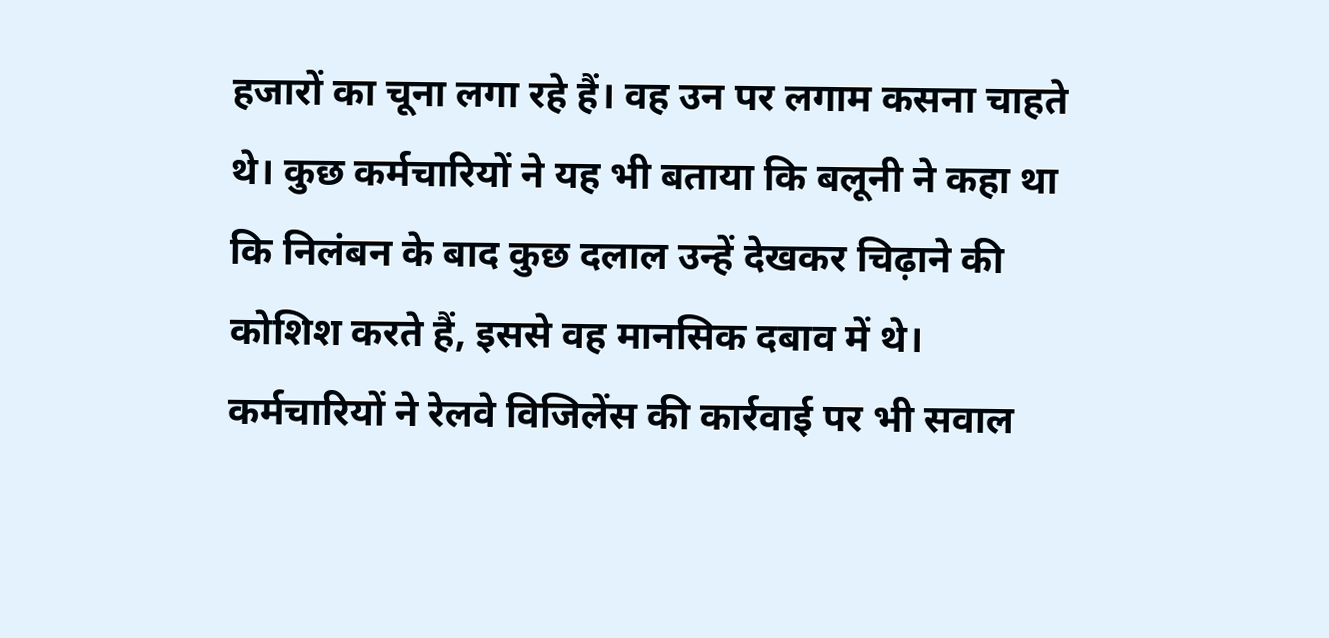हजारों का चूना लगा रहे हैं। वह उन पर लगाम कसना चाहते थे। कुछ कर्मचारियों ने यह भी बताया कि बलूनी ने कहा था कि निलंबन के बाद कुछ दलाल उन्हें देखकर चिढ़ाने की कोशिश करते हैं, इससे वह मानसिक दबाव में थे।
कर्मचारियों ने रेलवे विजिलेंस की कार्रवाई पर भी सवाल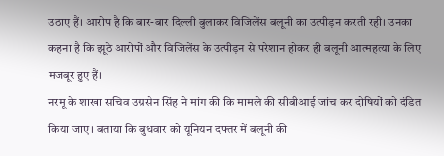उठाए हैं। आरोप है कि बार-बार दिल्ली बुलाकर विजिलेंस बलूनी का उत्पीड़न करती रही। उनका कहना है कि झूठे आरोपों और विजिलेंस के उत्पीड़न से परेशान होकर ही बलूनी आत्महत्या के लिए मजबूर हुए हैं।
नरमू के शाखा सचिव उग्रसेन सिंह ने मांग की कि मामले की सीबीआई जांच कर दोषियों को दंडित किया जाए। बताया कि बुधवार को यूनियन दफ्तर में बलूनी की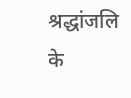श्रद्धांजलि के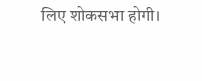लिए शोकसभा होगी।